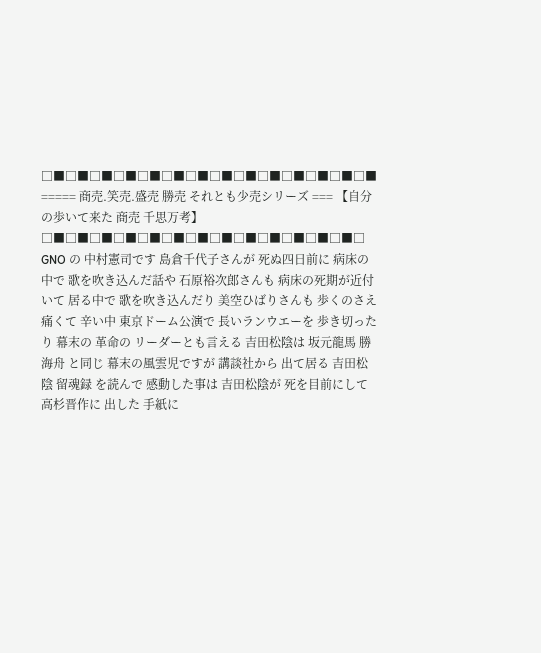□■□■□■□■□■□■□■□■□■□■□■□■□■□■ ===== 商売.笑売.盛売 勝売 それとも少売シリーズ === 【自分の歩いて来た 商売 千思万考】    □■□■□■□■□■□■□■□■□■□■□■□■□■□ GNO の 中村憲司です 島倉千代子さんが 死ぬ四日前に 病床の中で 歌を吹き込んだ話や 石原裕次郎さんも 病床の死期が近付いて 居る中で 歌を吹き込んだり 美空ひばりさんも 歩くのさえ 痛くて 辛い中 東京ドーム公演で 長いランウエーを 歩き切ったり 幕末の 革命の リーダーとも言える 吉田松陰は 坂元龍馬 勝海舟 と同じ 幕末の風雲児ですが 講談社から 出て居る 吉田松陰 留魂録 を読んで 感動した事は 吉田松陰が 死を目前にして 高杉晋作に 出した 手紙に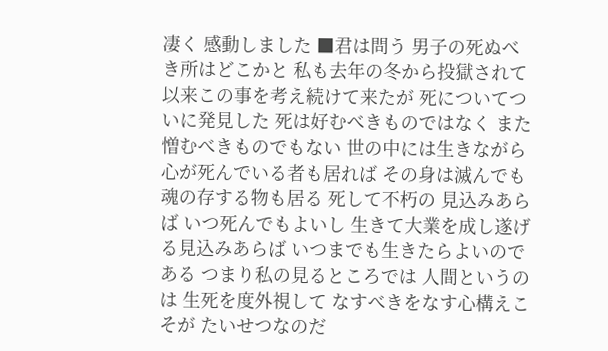凄く 感動しました ■君は問う 男子の死ぬべき所はどこかと 私も去年の冬から投獄されて以来この事を考え続けて来たが 死についてついに発見した 死は好むべきものではなく また憎むべきものでもない 世の中には生きながら 心が死んでいる者も居れば その身は滅んでも 魂の存する物も居る 死して不朽の 見込みあらば いつ死んでもよいし 生きて大業を成し遂げる見込みあらば いつまでも生きたらよいのである つまり私の見るところでは 人間というのは 生死を度外視して なすべきをなす心構えこそが たいせつなのだ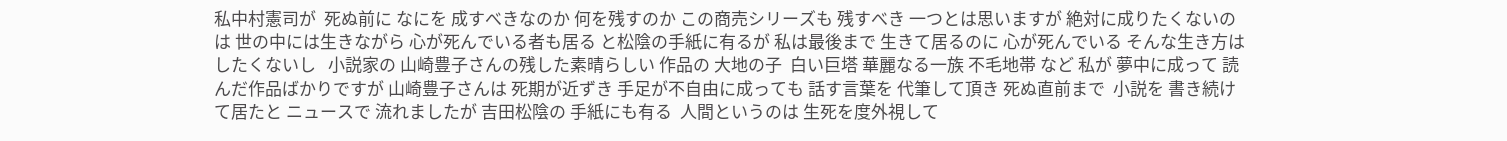私中村憲司が  死ぬ前に なにを 成すべきなのか 何を残すのか この商売シリーズも 残すべき 一つとは思いますが 絶対に成りたくないのは 世の中には生きながら 心が死んでいる者も居る と松陰の手紙に有るが 私は最後まで 生きて居るのに 心が死んでいる そんな生き方はしたくないし   小説家の 山崎豊子さんの残した素晴らしい 作品の 大地の子  白い巨塔 華麗なる一族 不毛地帯 など 私が 夢中に成って 読んだ作品ばかりですが 山崎豊子さんは 死期が近ずき 手足が不自由に成っても 話す言葉を 代筆して頂き 死ぬ直前まで  小説を 書き続けて居たと ニュースで 流れましたが 吉田松陰の 手紙にも有る  人間というのは 生死を度外視して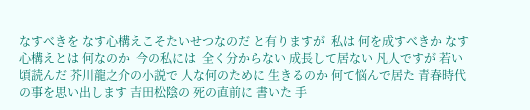なすべきを なす心構えこそたいせつなのだ と有りますが  私は 何を成すべきか なす心構えとは 何なのか  今の私には  全く分からない 成長して居ない 凡人ですが 若い頃読んだ 芥川龍之介の小説で 人な何のために 生きるのか 何て悩んで居た 青春時代の事を思い出します 吉田松陰の 死の直前に 書いた 手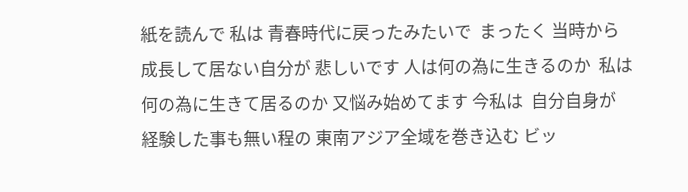紙を読んで 私は 青春時代に戻ったみたいで  まったく 当時から 成長して居ない自分が 悲しいです 人は何の為に生きるのか  私は何の為に生きて居るのか 又悩み始めてます 今私は  自分自身が 経験した事も無い程の 東南アジア全域を巻き込む ビッ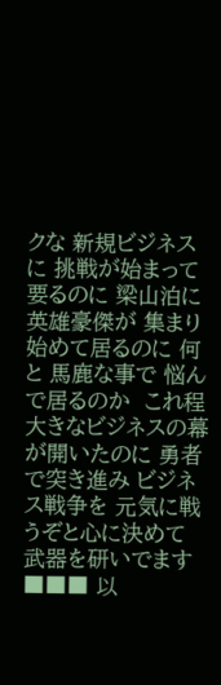クな 新規ビジネスに 挑戦が始まって要るのに 梁山泊に  英雄豪傑が 集まり始めて居るのに 何と 馬鹿な事で 悩んで居るのか  これ程 大きなビジネスの幕が開いたのに 勇者で突き進み ビジネス戦争を 元気に戦うぞと心に決めて 武器を研いでます ■■■ 以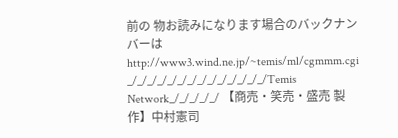前の 物お読みになります場合のバックナンバーは  http://www3.wind.ne.jp/~temis/ml/cgmmm.cgi _/_/_/_/_/_/_/_/_/_/_/_/_/_/Temis Network_/_/_/_/_/ 【商売・笑売・盛売 製作】中村憲司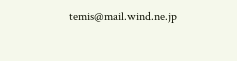temis@mail.wind.ne.jp